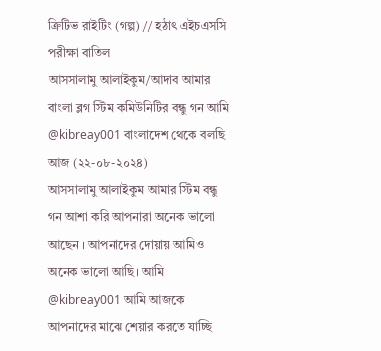ক্রিটিভ রাইটিং (গল্প) // হঠাৎ এইচএসসি পরীক্ষা বাতিল
আসসালামু আলাইকুম/আদাব আমার বাংলা ব্লগ স্টিম কমিউনিটির বন্ধু গন আমি @kibreay001 বাংলাদেশ থেকে বলছি আজ (২২-০৮-২০২৪)
আসসালামু আলাইকুম আমার স্টিম বন্ধু গন আশা করি আপনারা অনেক ভালো আছেন । আপনাদের দোয়ায় আমিও অনেক ভালো আছি। আমি @kibreay001 আমি আজকে আপনাদের মাঝে শেয়ার করতে যাচ্ছি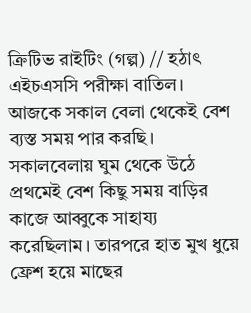ক্রিটিভ রাইটিং (গল্প) // হঠাৎ এইচএসসি পরীক্ষা বাতিল। আজকে সকাল বেলা থেকেই বেশ ব্যস্ত সময় পার করছি। সকালবেলায় ঘুম থেকে উঠে প্রথমেই বেশ কিছু সময় বাড়ির কাজে আব্বুকে সাহায্য করেছিলাম। তারপরে হাত মুখ ধুয়ে ফ্রেশ হয়ে মাছের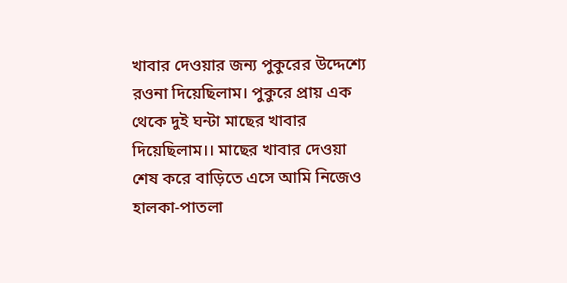খাবার দেওয়ার জন্য পুকুরের উদ্দেশ্যে রওনা দিয়েছিলাম। পুকুরে প্রায় এক থেকে দুই ঘন্টা মাছের খাবার দিয়েছিলাম।। মাছের খাবার দেওয়া শেষ করে বাড়িতে এসে আমি নিজেও হালকা-পাতলা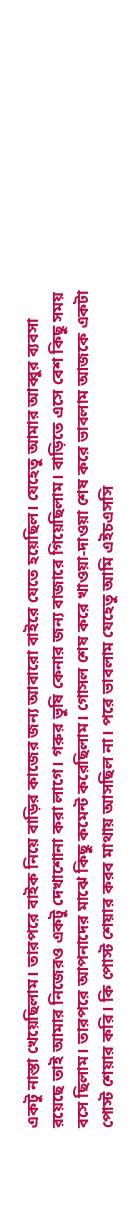একটু নাস্তা খেয়েছিলাম। তারপরে বাইক নিয়ে বাড়ির কাজের জন্য আবারো বাইরে যেতে হয়েছিল। যেহেতু আমার আব্বুর ব্যবসা রয়েছে তাই আমার নিজেরও একটু দেখাশোনা করা লাগে। গরুর ভুষি কেনার জন্য বাজারে গিয়েছিলাম। বাড়িতে এসে বেশ কিছু সময় বসে ছিলাম। তারপরে আপনাদের মাঝে কিছু কমেন্ট করেছিলাম। গোসল শেষ করে খাওয়া-দাওয়া শেষ করে ভাবলাম আজকে একটা পোস্ট শেয়ার করি। কি পোস্ট শেয়ার করব মাথায় আসছিল না। পরে ভাবলাম যেহেতু আমি এইচএসসি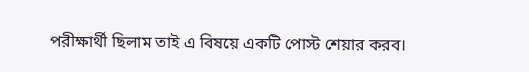পরীক্ষার্থী ছিলাম তাই এ বিষয়ে একটি পোস্ট শেয়ার করব।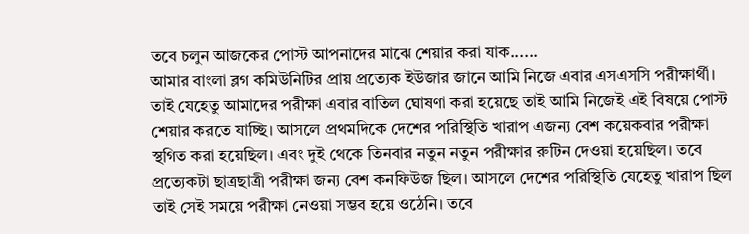তবে চলুন আজকের পোস্ট আপনাদের মাঝে শেয়ার করা যাক......
আমার বাংলা ব্লগ কমিউনিটির প্রায় প্রত্যেক ইউজার জানে আমি নিজে এবার এসএসসি পরীক্ষার্থী। তাই যেহেতু আমাদের পরীক্ষা এবার বাতিল ঘোষণা করা হয়েছে তাই আমি নিজেই এই বিষয়ে পোস্ট শেয়ার করতে যাচ্ছি। আসলে প্রথমদিকে দেশের পরিস্থিতি খারাপ এজন্য বেশ কয়েকবার পরীক্ষা স্থগিত করা হয়েছিল। এবং দুই থেকে তিনবার নতুন নতুন পরীক্ষার রুটিন দেওয়া হয়েছিল। তবে প্রত্যেকটা ছাত্রছাত্রী পরীক্ষা জন্য বেশ কনফিউজ ছিল। আসলে দেশের পরিস্থিতি যেহেতু খারাপ ছিল তাই সেই সময়ে পরীক্ষা নেওয়া সম্ভব হয়ে ওঠেনি। তবে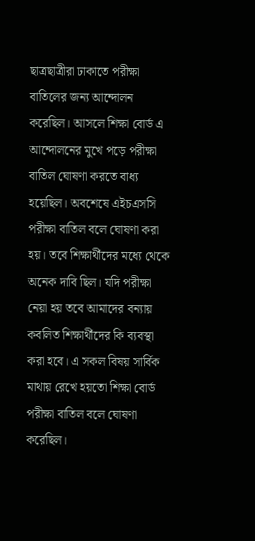ছাত্রছাত্রীরা ঢাকাতে পরীক্ষা বাতিলের জন্য আন্দোলন করেছিল। আসলে শিক্ষা বোর্ড এ আন্দোলনের মুখে পড়ে পরীক্ষা বাতিল ঘোষণা করতে বাধ্য হয়েছিল। অবশেষে এইচএসসি পরীক্ষা বাতিল বলে ঘোষণা করা হয়। তবে শিক্ষার্থীদের মধ্যে থেকে অনেক দাবি ছিল। যদি পরীক্ষা নেয়া হয় তবে আমাদের বন্যায় কবলিত শিক্ষার্থীদের কি ব্যবস্থা করা হবে। এ সকল বিষয় সার্বিক মাথায় রেখে হয়তো শিক্ষা বোর্ড পরীক্ষা বাতিল বলে ঘোষণা করেছিল।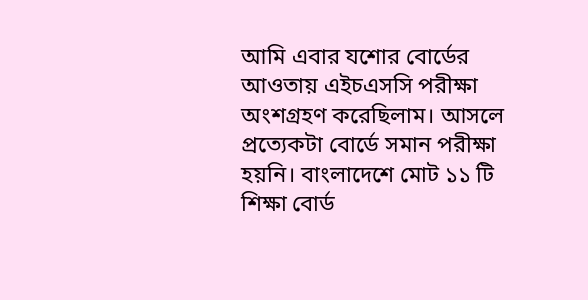আমি এবার যশোর বোর্ডের আওতায় এইচএসসি পরীক্ষা অংশগ্রহণ করেছিলাম। আসলে প্রত্যেকটা বোর্ডে সমান পরীক্ষা হয়নি। বাংলাদেশে মোট ১১ টি শিক্ষা বোর্ড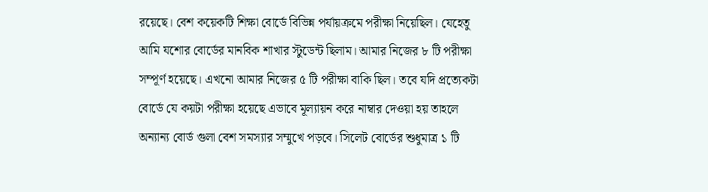রয়েছে। বেশ কয়েকটি শিক্ষা বোর্ডে বিভিন্ন পর্যায়ক্রমে পরীক্ষা নিয়েছিল। যেহেতু আমি যশোর বোর্ডের মানবিক শাখার স্টুডেন্ট ছিলাম। আমার নিজের ৮ টি পরীক্ষা সম্পূর্ণ হয়েছে। এখনো আমার নিজের ৫ টি পরীক্ষা বাকি ছিল। তবে যদি প্রত্যেকটা বোর্ডে যে কয়টা পরীক্ষা হয়েছে এভাবে মূল্যায়ন করে নাম্বার দেওয়া হয় তাহলে অন্যান্য বোর্ড গুলা বেশ সমস্যার সম্মুখে পড়বে। সিলেট বোর্ডের শুধুমাত্র ১ টি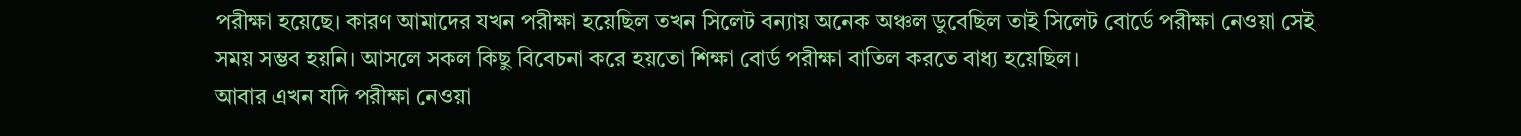পরীক্ষা হয়েছে। কারণ আমাদের যখন পরীক্ষা হয়েছিল তখন সিলেট বন্যায় অনেক অঞ্চল ডুবেছিল তাই সিলেট বোর্ডে পরীক্ষা নেওয়া সেই সময় সম্ভব হয়নি। আসলে সকল কিছু বিবেচনা করে হয়তো শিক্ষা বোর্ড পরীক্ষা বাতিল করতে বাধ্য হয়েছিল।
আবার এখন যদি পরীক্ষা নেওয়া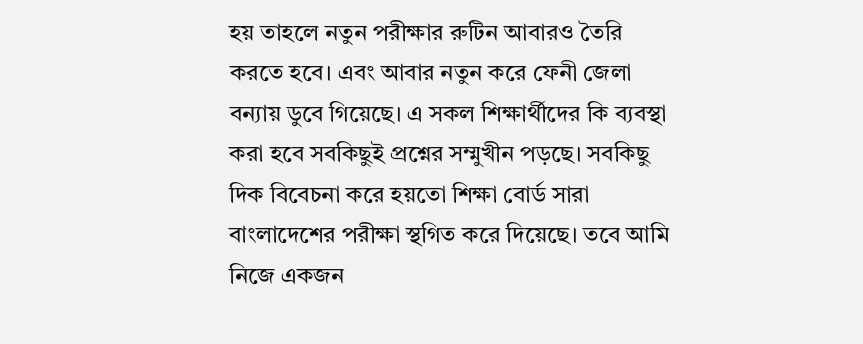হয় তাহলে নতুন পরীক্ষার রুটিন আবারও তৈরি করতে হবে। এবং আবার নতুন করে ফেনী জেলা বন্যায় ডুবে গিয়েছে। এ সকল শিক্ষার্থীদের কি ব্যবস্থা করা হবে সবকিছুই প্রশ্নের সম্মুখীন পড়ছে। সবকিছু দিক বিবেচনা করে হয়তো শিক্ষা বোর্ড সারা বাংলাদেশের পরীক্ষা স্থগিত করে দিয়েছে। তবে আমি নিজে একজন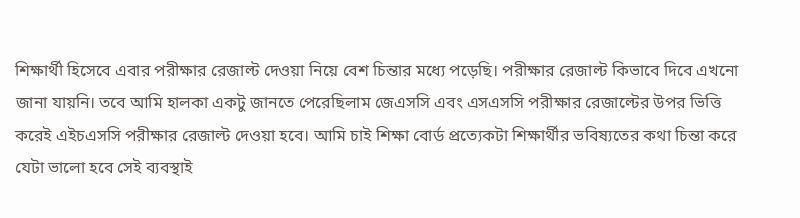শিক্ষার্থী হিসেবে এবার পরীক্ষার রেজাল্ট দেওয়া নিয়ে বেশ চিন্তার মধ্যে পড়েছি। পরীক্ষার রেজাল্ট কিভাবে দিবে এখনো জানা যায়নি। তবে আমি হালকা একটু জানতে পেরেছিলাম জেএসসি এবং এসএসসি পরীক্ষার রেজাল্টের উপর ভিত্তি করেই এইচএসসি পরীক্ষার রেজাল্ট দেওয়া হবে। আমি চাই শিক্ষা বোর্ড প্রত্যেকটা শিক্ষার্থীর ভবিষ্যতের কথা চিন্তা করে যেটা ভালো হবে সেই ব্যবস্থাই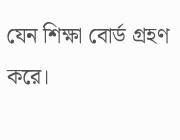যেন শিক্ষা বোর্ড গ্রহণ করে।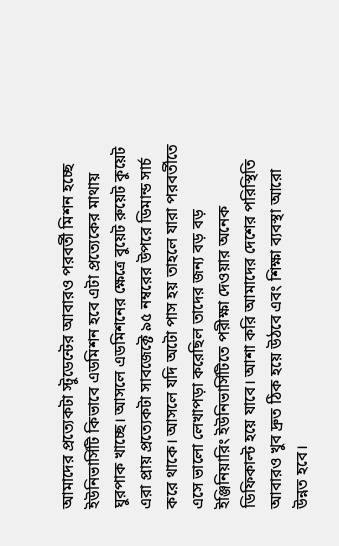আমাদের প্রত্যেকটা স্টুডেন্টের আবারও পরবর্তী মিশন হচ্ছে ইউনিভার্সিটি কিভাবে এডমিশন হবে এটা প্রত্যেকের মাথায় ঘুরপাক খাচ্ছে। আসলে এডমিশনের ক্ষেত্রে বুয়েট রুয়েট কুয়েট এরা প্রায় প্রত্যেকটা সাবজেক্টে ৯৫ নম্বরের উপরে ডিমান্ড সার্চ করে থাকে। আসলে যদি অটো পাস হয় তাহলে যারা পরবর্তীতে এসে ভালো লেখাপড়া করেছিল তাদের জন্য বড় বড় ইঞ্জিনিয়ারিং ইউনিভার্সিটিতে পরীক্ষা দেওয়ার অনেক ডিফিকাল্ট হয়ে যাবে। আশা করি আমাদের দেশের পরিস্থিতি আবারও খুব দ্রুত ঠিক হয়ে উঠবে এবং শিক্ষা ব্যবস্থা আরো উন্নত হবে।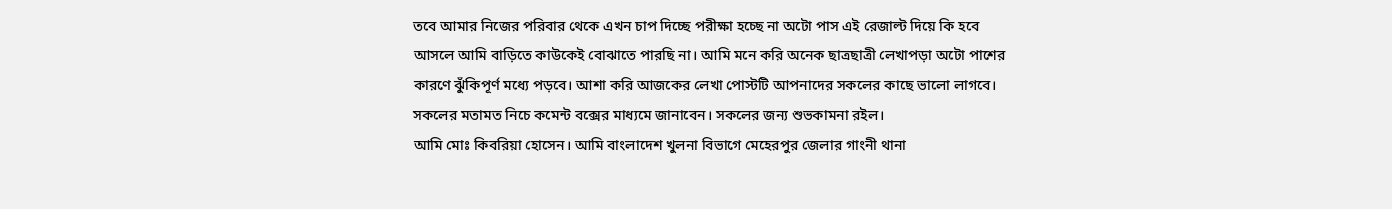তবে আমার নিজের পরিবার থেকে এখন চাপ দিচ্ছে পরীক্ষা হচ্ছে না অটো পাস এই রেজাল্ট দিয়ে কি হবে আসলে আমি বাড়িতে কাউকেই বোঝাতে পারছি না। আমি মনে করি অনেক ছাত্রছাত্রী লেখাপড়া অটো পাশের কারণে ঝুঁকিপূর্ণ মধ্যে পড়বে। আশা করি আজকের লেখা পোস্টটি আপনাদের সকলের কাছে ভালো লাগবে। সকলের মতামত নিচে কমেন্ট বক্সের মাধ্যমে জানাবেন। সকলের জন্য শুভকামনা রইল।
আমি মোঃ কিবরিয়া হোসেন। আমি বাংলাদেশ খুলনা বিভাগে মেহেরপুর জেলার গাংনী থানা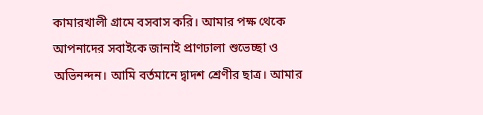কামারখালী গ্রামে বসবাস করি। আমার পক্ষ থেকে আপনাদের সবাইকে জানাই প্রাণঢালা শুভেচ্ছা ও অভিনন্দন। আমি বর্তমানে দ্বাদশ শ্রেণীর ছাত্র। আমার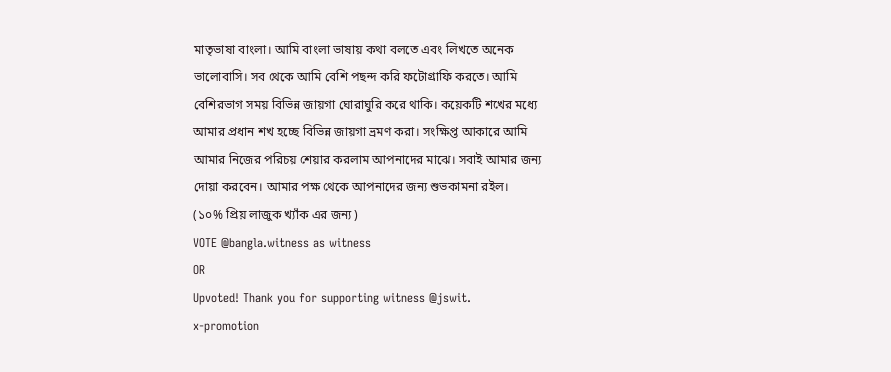মাতৃভাষা বাংলা। আমি বাংলা ভাষায় কথা বলতে এবং লিখতে অনেক ভালোবাসি। সব থেকে আমি বেশি পছন্দ করি ফটোগ্রাফি করতে। আমি বেশিরভাগ সময় বিভিন্ন জায়গা ঘোরাঘুরি করে থাকি। কয়েকটি শখের মধ্যে আমার প্রধান শখ হচ্ছে বিভিন্ন জায়গা ভ্রমণ করা। সংক্ষিপ্ত আকারে আমি আমার নিজের পরিচয় শেয়ার করলাম আপনাদের মাঝে। সবাই আমার জন্য দোয়া করবেন। আমার পক্ষ থেকে আপনাদের জন্য শুভকামনা রইল।
(১০% প্রিয় লাজুক খ্যাঁক এর জন্য )
VOTE @bangla.witness as witness
OR
Upvoted! Thank you for supporting witness @jswit.
x-promotion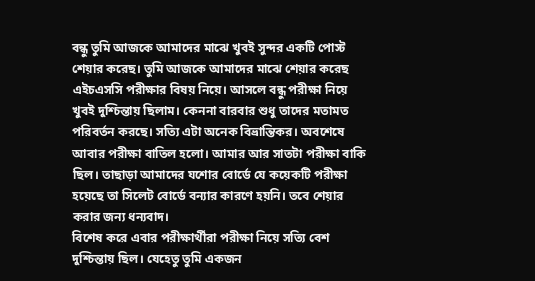বন্ধু তুমি আজকে আমাদের মাঝে খুবই সুন্দর একটি পোস্ট শেয়ার করেছ। তুমি আজকে আমাদের মাঝে শেয়ার করেছ এইচএসসি পরীক্ষার বিষয় নিয়ে। আসলে বন্ধু পরীক্ষা নিয়ে খুবই দুশ্চিন্তায় ছিলাম। কেননা বারবার শুধু তাদের মতামত পরিবর্তন করছে। সত্যি এটা অনেক বিভ্রান্তিকর। অবশেষে আবার পরীক্ষা বাতিল হলো। আমার আর সাতটা পরীক্ষা বাকি ছিল। তাছাড়া আমাদের যশোর বোর্ডে যে কয়েকটি পরীক্ষা হয়েছে তা সিলেট বোর্ডে বন্যার কারণে হয়নি। তবে শেয়ার করার জন্য ধন্যবাদ।
বিশেষ করে এবার পরীক্ষার্থীরা পরীক্ষা নিয়ে সত্যি বেশ দুশ্চিন্তায় ছিল। যেহেতু তুমি একজন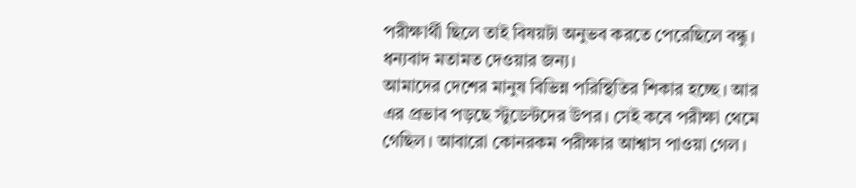পরীক্ষার্থী ছিলে তাই বিষয়টা অনুভব করতে পেরেছিলে বন্ধু। ধন্যবাদ মতামত দেওয়ার জন্য।
আমাদের দেশের মানুষ বিভিন্ন পরিস্থিতির শিকার হচ্ছে। আর এর প্রভাব পড়ছে স্টুডেন্টদের উপর। সেই কবে পরীক্ষা থেমে গেছিল। আবারো কোনরকম পরীক্ষার আশ্বাস পাওয়া গেল।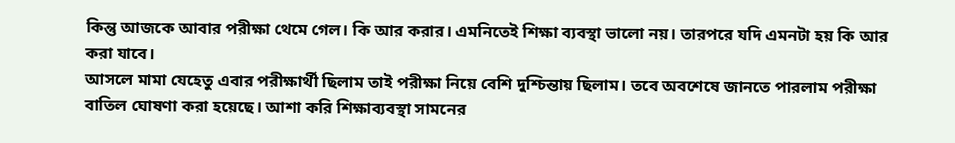কিন্তু আজকে আবার পরীক্ষা থেমে গেল। কি আর করার। এমনিতেই শিক্ষা ব্যবস্থা ভালো নয়। তারপরে যদি এমনটা হয় কি আর করা যাবে।
আসলে মামা যেহেতু এবার পরীক্ষার্থী ছিলাম তাই পরীক্ষা নিয়ে বেশি দুশ্চিন্তায় ছিলাম। তবে অবশেষে জানতে পারলাম পরীক্ষা বাতিল ঘোষণা করা হয়েছে। আশা করি শিক্ষাব্যবস্থা সামনের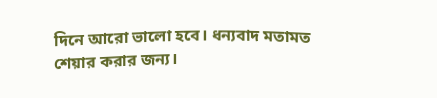দিনে আরো ভালো হবে। ধন্যবাদ মতামত শেয়ার করার জন্য।